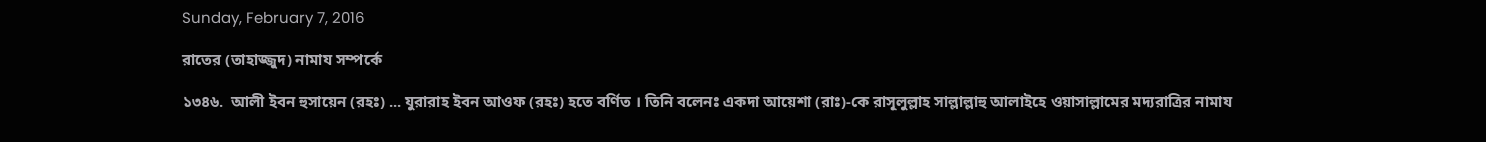Sunday, February 7, 2016

রাতের (তাহাজ্জুদ) নামায সম্পর্কে

১৩৪৬.  আলী ইবন হুসায়েন (রহঃ) ... যুরারাহ ইবন আওফ (রহঃ) হতে বর্ণিত । তিনি বলেনঃ একদা আয়েশা (রাঃ)-কে রাসূলুল্লাহ সাল্লাল্লাহু আলাইহে ওয়াসাল্লামের মদ্যরাত্রির নামায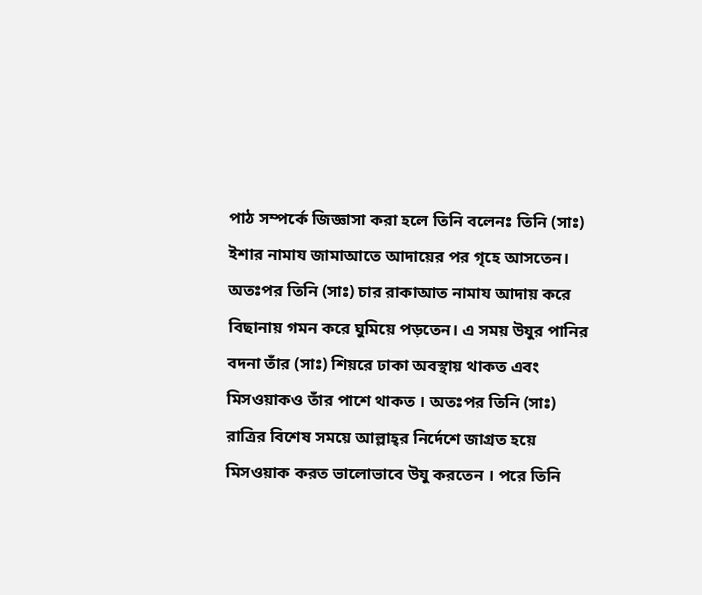পাঠ সম্পর্কে জিজ্ঞাসা করা হলে তিনি বলেনঃ তিনি (সাঃ) ইশার নামায জামাআতে আদায়ের পর গৃহে আসতেন। অতঃপর তিনি (সাঃ) চার রাকাআত নামায আদায় করে বিছানায় গমন করে ঘুমিয়ে পড়তেন। এ সময় উযুর পানির বদনা তাঁর (সাঃ) শিয়রে ঢাকা অবস্থায় থাকত এবং মিসওয়াকও তাঁর পাশে থাকত । অতঃপর তিনি (সাঃ) রাত্রির বিশেষ সময়ে আল্লাহ্‌র নির্দেশে জাগ্রত হয়ে মিসওয়াক করত ভালোভাবে উযু করতেন । পরে তিনি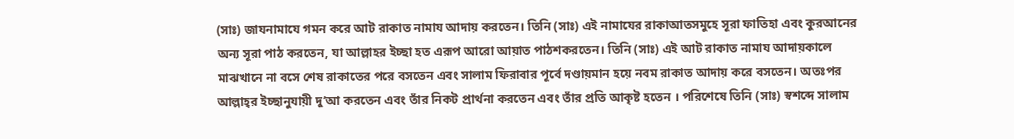(সাঃ) জাযনামাযে গমন করে আট রাকাত নামায আদায় করতেন। তিনি (সাঃ) এই নামাযের রাকাআতসমুহে সূরা ফাতিহা এবং কুরআনের অন্য সূরা পাঠ করতেন, যা আল্লাহর ইচ্ছা হত এরূপ আরো আয়াত পাঠশকরতেন। তিনি (সাঃ) এই আট রাকাত নামায আদায়কালে মাঝখানে না বসে শেষ রাকাতের পরে বসতেন এবং সালাম ফিরাবার পূর্বে দণ্ডায়মান হয়ে নবম রাকাত আদায় করে বসতেন। অতঃপর আল্লাহ্‌র ইচ্ছানুযায়ী দু’আ করতেন এবং তাঁর নিকট প্রার্থনা করতেন এবং তাঁর প্রতি আকৃষ্ট হতেন । পরিশেষে তিনি (সাঃ) স্বশব্দে সালাম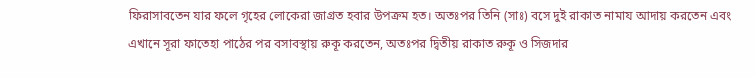ফিরাসাবতেন যার ফলে গৃহের লোকেরা জাগ্রত হবার উপক্রম হত। অতঃপর তিনি (সাঃ) বসে দুই রাকাত নামায আদায় করতেন এবং এখানে সূরা ফাতেহা পাঠের পর বসাবস্থায় রুকূ করতেন, অতঃপর দ্বিতীয় রাকাত রুকূ ও সিজদার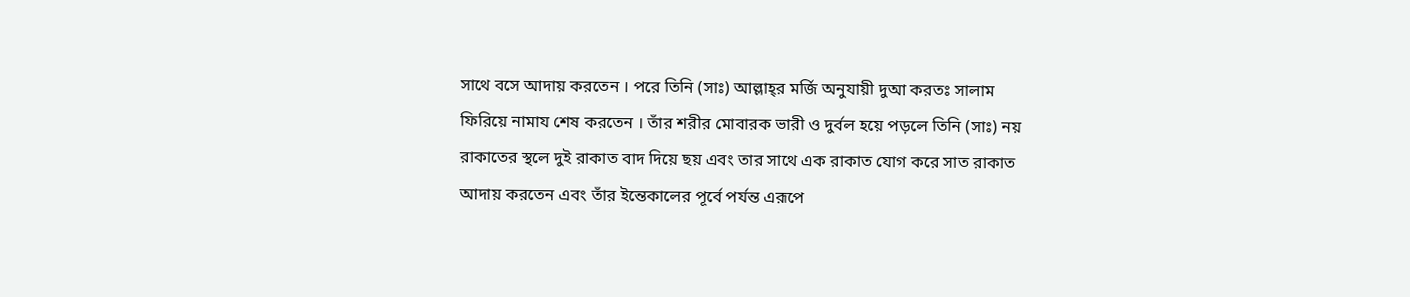সাথে বসে আদায় করতেন । পরে তিনি (সাঃ) আল্লাহ্‌র মর্জি অনুযায়ী দুআ করতঃ সালাম ফিরিয়ে নামায শেষ করতেন । তাঁর শরীর মোবারক ভারী ও দুর্বল হয়ে পড়লে তিনি (সাঃ) নয় রাকাতের স্থলে দুই রাকাত বাদ দিয়ে ছয় এবং তার সাথে এক রাকাত যোগ করে সাত রাকাত আদায় করতেন এবং তাঁর ইন্তেকালের পূর্বে পর্যন্ত এরূপে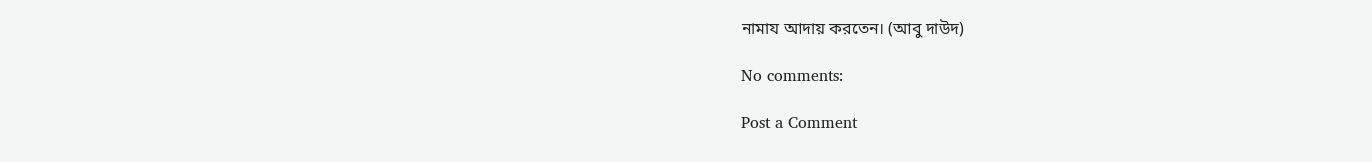নামায আদায় করতেন। (আবু দাউদ)

No comments:

Post a Comment